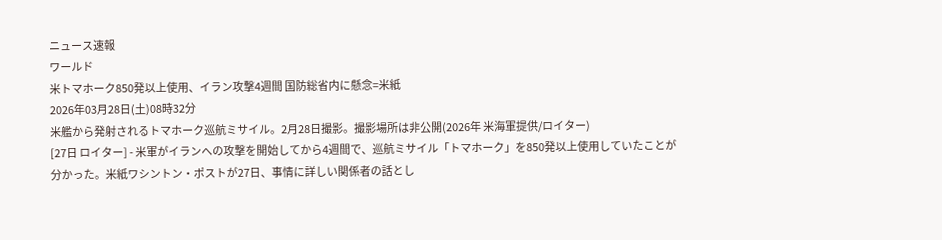ニュース速報
ワールド
米トマホーク850発以上使用、イラン攻撃4週間 国防総省内に懸念=米紙
2026年03月28日(土)08時32分
米艦から発射されるトマホーク巡航ミサイル。2月28日撮影。撮影場所は非公開(2026年 米海軍提供/ロイター)
[27日 ロイター] - 米軍がイランへの攻撃を開始してから4週間で、巡航ミサイル「トマホーク」を850発以上使用していたことが分かった。米紙ワシントン・ポストが27日、事情に詳しい関係者の話とし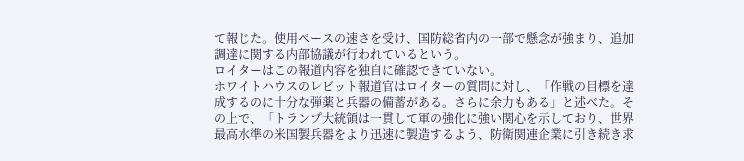て報じた。使用ペースの速さを受け、国防総省内の一部で懸念が強まり、追加調達に関する内部協議が行われているという。
ロイターはこの報道内容を独自に確認できていない。
ホワイトハウスのレビット報道官はロイターの質問に対し、「作戦の目標を達成するのに十分な弾薬と兵器の備蓄がある。さらに余力もある」と述べた。その上で、「トランプ大統領は一貫して軍の強化に強い関心を示しており、世界最高水準の米国製兵器をより迅速に製造するよう、防衛関連企業に引き続き求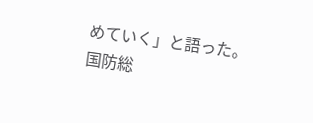めていく」と語った。
国防総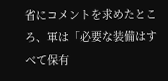省にコメントを求めたところ、軍は「必要な装備はすべて保有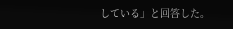している」と回答した。